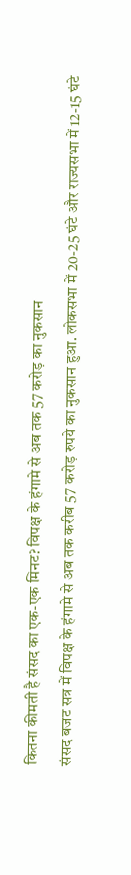कितना कीमती है संसद का एक-एक मिनट? विपक्ष के हंगामे से अब तक 57 करोड़ का नुकसान
संसद बजट सत्र में विपक्ष के हंगामे से अब तक करीब 57 करोड़ रुपये का नुकसान हुआ. लोकसभा में 20-25 घंटे और राज्यसभा में 12-15 घंटे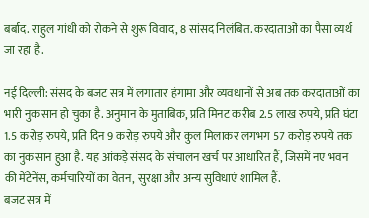बर्बाद. राहुल गांधी को रोकने से शुरू विवाद, 8 सांसद निलंबित. करदाताओं का पैसा व्यर्थ जा रहा है.

नई दिल्ली: संसद के बजट सत्र में लगातार हंगामा और व्यवधानों से अब तक करदाताओं का भारी नुकसान हो चुका है. अनुमान के मुताबिक, प्रति मिनट करीब 2.5 लाख रुपये, प्रति घंटा 1.5 करोड़ रुपये, प्रति दिन 9 करोड़ रुपये और कुल मिलाकर लगभग 57 करोड़ रुपये तक का नुकसान हुआ है. यह आंकड़े संसद के संचालन खर्च पर आधारित हैं, जिसमें नए भवन की मेंटेनेंस, कर्मचारियों का वेतन, सुरक्षा और अन्य सुविधाएं शामिल हैं.
बजट सत्र में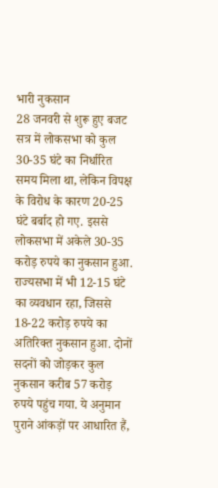भारी नुकसान
28 जनवरी से शुरू हुए बजट सत्र में लोकसभा को कुल 30-35 घंटे का निर्धारित समय मिला था, लेकिन विपक्ष के विरोध के कारण 20-25 घंटे बर्बाद हो गए. इससे लोकसभा में अकेले 30-35 करोड़ रुपये का नुकसान हुआ. राज्यसभा में भी 12-15 घंटे का व्यवधान रहा, जिससे 18-22 करोड़ रुपये का अतिरिक्त नुकसान हुआ. दोनों सदनों को जोड़कर कुल नुकसान करीब 57 करोड़ रुपये पहुंच गया. ये अनुमान पुराने आंकड़ों पर आधारित हैं,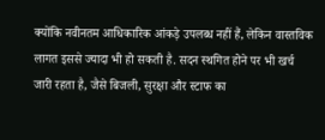क्योंकि नवीनतम आधिकारिक आंकड़े उपलब्ध नहीं हैं, लेकिन वास्तविक लागत इससे ज्यादा भी हो सकती है. सदन स्थगित होने पर भी खर्च जारी रहता है, जैसे बिजली, सुरक्षा और स्टाफ का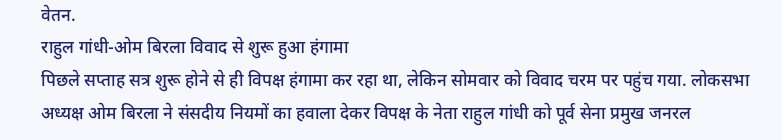वेतन.
राहुल गांधी-ओम बिरला विवाद से शुरू हुआ हंगामा
पिछले सप्ताह सत्र शुरू होने से ही विपक्ष हंगामा कर रहा था, लेकिन सोमवार को विवाद चरम पर पहुंच गया. लोकसभा अध्यक्ष ओम बिरला ने संसदीय नियमों का हवाला देकर विपक्ष के नेता राहुल गांधी को पूर्व सेना प्रमुख जनरल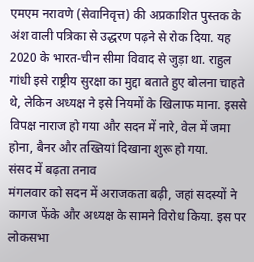एमएम नरावणे (सेवानिवृत्त) की अप्रकाशित पुस्तक के अंश वाली पत्रिका से उद्धरण पढ़ने से रोक दिया. यह 2020 के भारत-चीन सीमा विवाद से जुड़ा था. राहुल गांधी इसे राष्ट्रीय सुरक्षा का मुद्दा बताते हुए बोलना चाहते थे, लेकिन अध्यक्ष ने इसे नियमों के खिलाफ माना. इससे विपक्ष नाराज हो गया और सदन में नारे, वेल में जमा होना, बैनर और तख्तियां दिखाना शुरू हो गया.
संसद में बढ़ता तनाव
मंगलवार को सदन में अराजकता बढ़ी, जहां सदस्यों ने कागज फेंके और अध्यक्ष के सामने विरोध किया. इस पर लोकसभा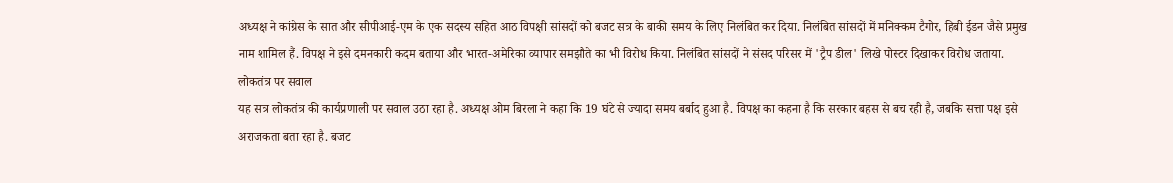अध्यक्ष ने कांग्रेस के सात और सीपीआई-एम के एक सदस्य सहित आठ विपक्षी सांसदों को बजट सत्र के बाकी समय के लिए निलंबित कर दिया. निलंबित सांसदों में मनिक्कम टैगोर, हिबी ईडन जैसे प्रमुख नाम शामिल हैं. विपक्ष ने इसे दमनकारी कदम बताया और भारत-अमेरिका व्यापार समझौते का भी विरोध किया. निलंबित सांसदों ने संसद परिसर में 'ट्रैप डील' लिखे पोस्टर दिखाकर विरोध जताया.
लोकतंत्र पर सवाल
यह सत्र लोकतंत्र की कार्यप्रणाली पर सवाल उठा रहा है. अध्यक्ष ओम बिरला ने कहा कि 19 घंटे से ज्यादा समय बर्बाद हुआ है. विपक्ष का कहना है कि सरकार बहस से बच रही है, जबकि सत्ता पक्ष इसे अराजकता बता रहा है. बजट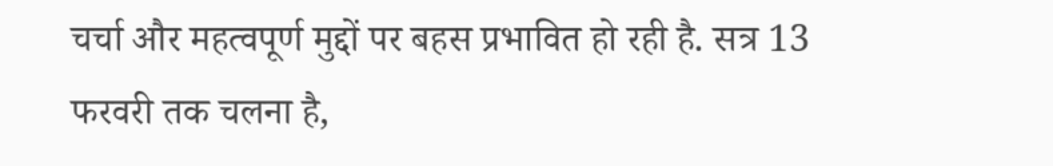चर्चा और महत्वपूर्ण मुद्दों पर बहस प्रभावित हो रही है. सत्र 13 फरवरी तक चलना है,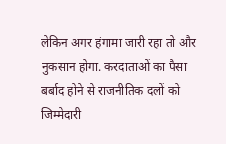लेकिन अगर हंगामा जारी रहा तो और नुकसान होगा. करदाताओं का पैसा बर्बाद होने से राजनीतिक दलों को जिम्मेदारी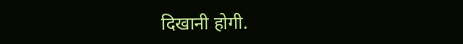दिखानी होगी.